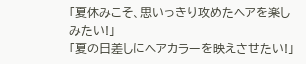「夏休みこそ、思いっきり攻めたヘアを楽しみたい!」
「夏の日差しにヘアカラーを映えさせたい!」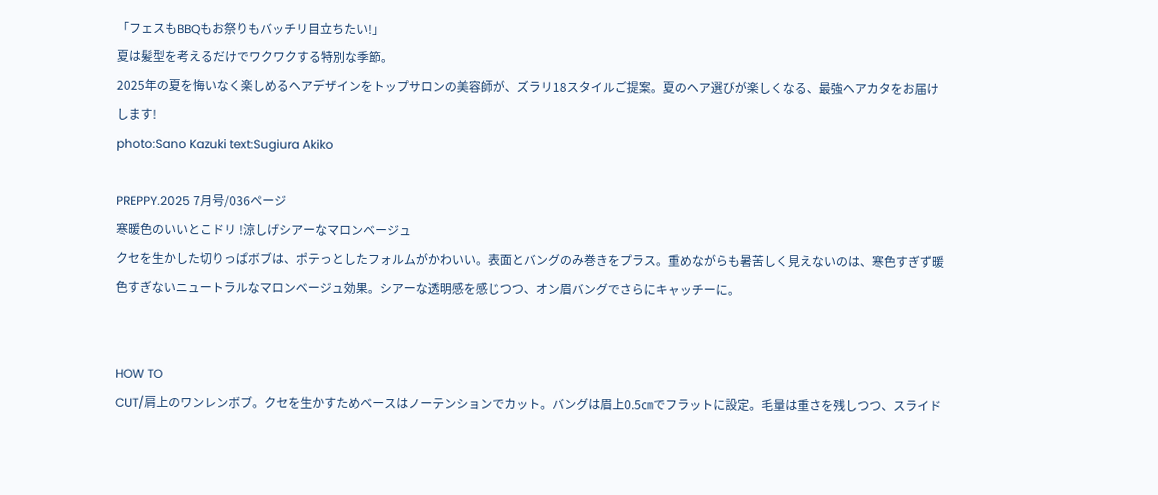「フェスもBBQもお祭りもバッチリ目立ちたい!」
夏は髪型を考えるだけでワクワクする特別な季節。
2025年の夏を悔いなく楽しめるヘアデザインをトップサロンの美容師が、ズラリ18スタイルご提案。夏のヘア選びが楽しくなる、最強ヘアカタをお届けします!
photo:Sano Kazuki text:Sugiura Akiko

PREPPY.2025 7月号/036ページ
寒暖色のいいとこドリ !涼しげシアーなマロンベージュ
クセを生かした切りっぱボブは、ポテっとしたフォルムがかわいい。表面とバングのみ巻きをプラス。重めながらも暑苦しく見えないのは、寒色すぎず暖色すぎないニュートラルなマロンベージュ効果。シアーな透明感を感じつつ、オン眉バングでさらにキャッチーに。


HOW TO
CUT/肩上のワンレンボブ。クセを生かすためベースはノーテンションでカット。バングは眉上0.5㎝でフラットに設定。毛量は重さを残しつつ、スライド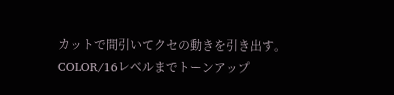カットで間引いてクセの動きを引き出す。COLOR/16レベルまでトーンアップ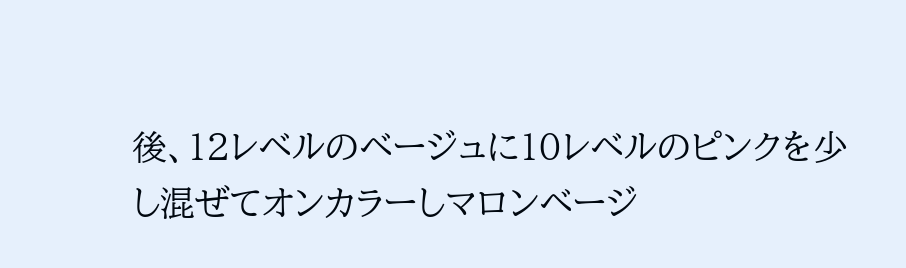後、12レベルのベージュに10レベルのピンクを少し混ぜてオンカラーしマロンベージ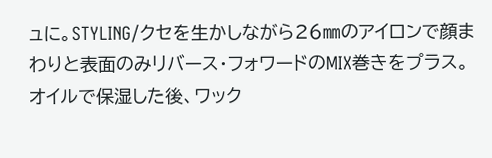ュに。STYLING/クセを生かしながら26㎜のアイロンで顔まわりと表面のみリバース・フォワードのMIX巻きをプラス。オイルで保湿した後、ワック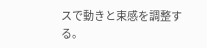スで動きと束感を調整する。